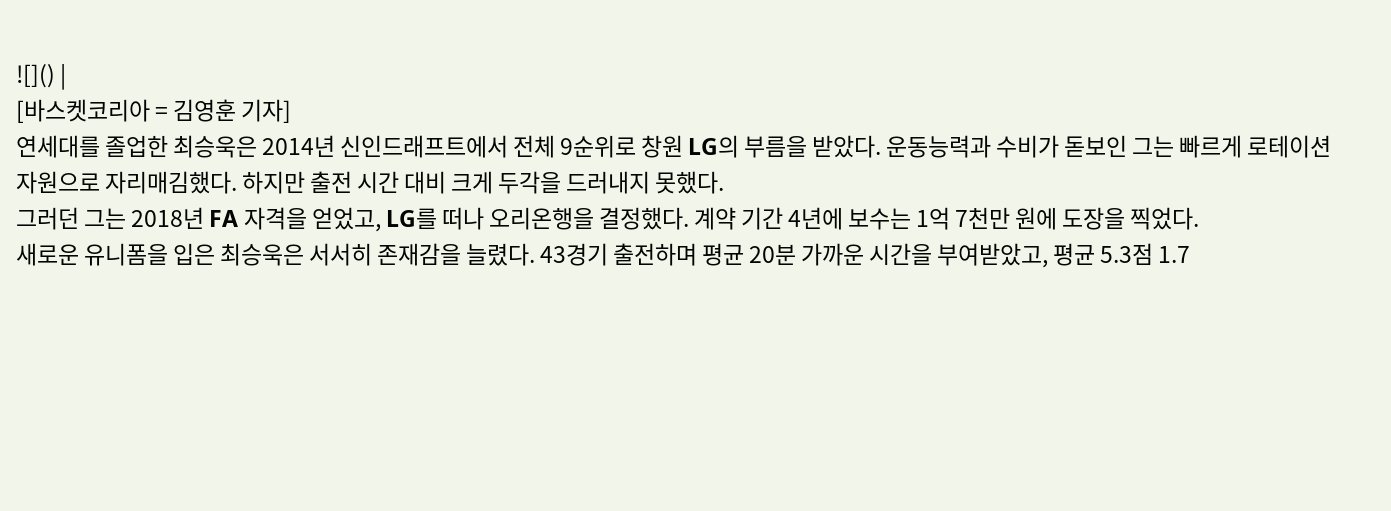![]() |
[바스켓코리아 = 김영훈 기자]
연세대를 졸업한 최승욱은 2014년 신인드래프트에서 전체 9순위로 창원 LG의 부름을 받았다. 운동능력과 수비가 돋보인 그는 빠르게 로테이션 자원으로 자리매김했다. 하지만 출전 시간 대비 크게 두각을 드러내지 못했다.
그러던 그는 2018년 FA 자격을 얻었고, LG를 떠나 오리온행을 결정했다. 계약 기간 4년에 보수는 1억 7천만 원에 도장을 찍었다.
새로운 유니폼을 입은 최승욱은 서서히 존재감을 늘렸다. 43경기 출전하며 평균 20분 가까운 시간을 부여받았고, 평균 5.3점 1.7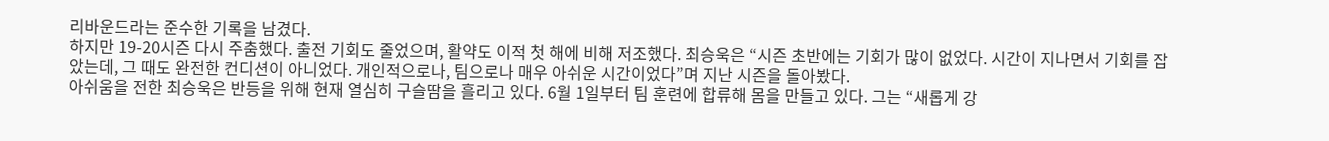리바운드라는 준수한 기록을 남겼다.
하지만 19-20시즌 다시 주춤했다. 출전 기회도 줄었으며, 활약도 이적 첫 해에 비해 저조했다. 최승욱은 “시즌 초반에는 기회가 많이 없었다. 시간이 지나면서 기회를 잡았는데, 그 때도 완전한 컨디션이 아니었다. 개인적으로나, 팀으로나 매우 아쉬운 시간이었다”며 지난 시즌을 돌아봤다.
아쉬움을 전한 최승욱은 반등을 위해 현재 열심히 구슬땀을 흘리고 있다. 6월 1일부터 팀 훈련에 합류해 몸을 만들고 있다. 그는 “새롭게 강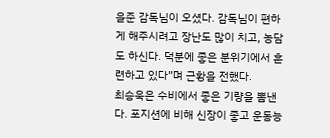을준 감독님이 오셨다. 감독님이 편하게 해주시려고 장난도 많이 치고, 농담도 하신다. 덕분에 좋은 분위기에서 훈련하고 있다”며 근황을 전했다.
최승욱은 수비에서 좋은 기량을 뽐낸다. 포지션에 비해 신장이 좋고 운동능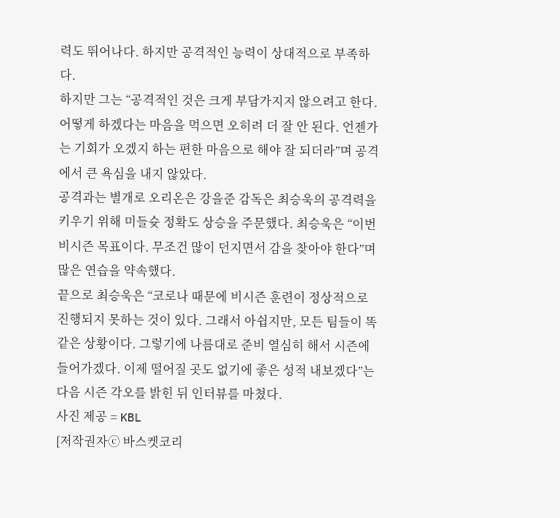력도 뛰어나다. 하지만 공격적인 능력이 상대적으로 부족하다.
하지만 그는 “공격적인 것은 크게 부담가지지 않으려고 한다. 어떻게 하겠다는 마음을 먹으면 오히려 더 잘 안 된다. 언젠가는 기회가 오겠지 하는 편한 마음으로 해야 잘 되더라”며 공격에서 큰 욕심을 내지 않았다.
공격과는 별개로 오리온은 강을준 감독은 최승욱의 공격력을 키우기 위해 미들슛 정확도 상승을 주문했다. 최승욱은 “이번 비시즌 목표이다. 무조건 많이 던지면서 감을 찾아야 한다”며 많은 연습을 약속했다.
끝으로 최승욱은 “코로나 때문에 비시즌 훈련이 정상적으로 진행되지 못하는 것이 있다. 그래서 아쉽지만, 모든 팀들이 똑같은 상황이다. 그렇기에 나름대로 준비 열심히 해서 시즌에 들어가겠다. 이제 떨어질 곳도 없기에 좋은 성적 내보겠다”는 다음 시즌 각오를 밝힌 뒤 인터뷰를 마쳤다.
사진 제공 = KBL
[저작권자ⓒ 바스켓코리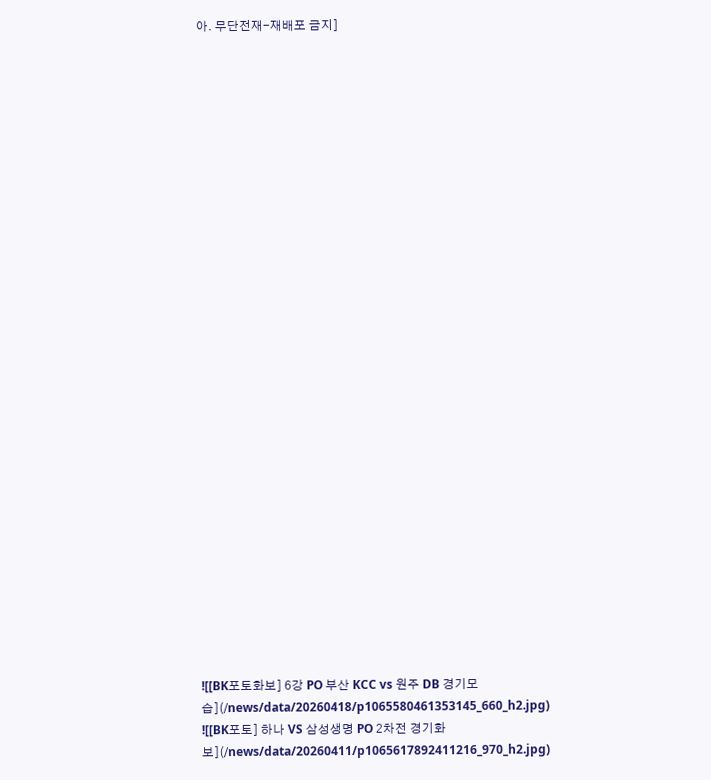아. 무단전재-재배포 금지]





























![[BK포토화보] 6강 PO 부산 KCC vs 원주 DB 경기모습](/news/data/20260418/p1065580461353145_660_h2.jpg)
![[BK포토] 하나 VS 삼성생명 PO 2차전 경기화보](/news/data/20260411/p1065617892411216_970_h2.jpg)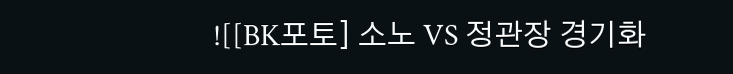![[BK포토] 소노 VS 정관장 경기화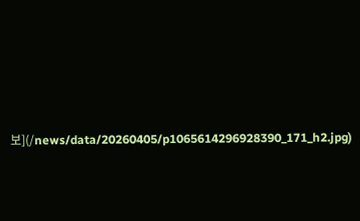보](/news/data/20260405/p1065614296928390_171_h2.jpg)